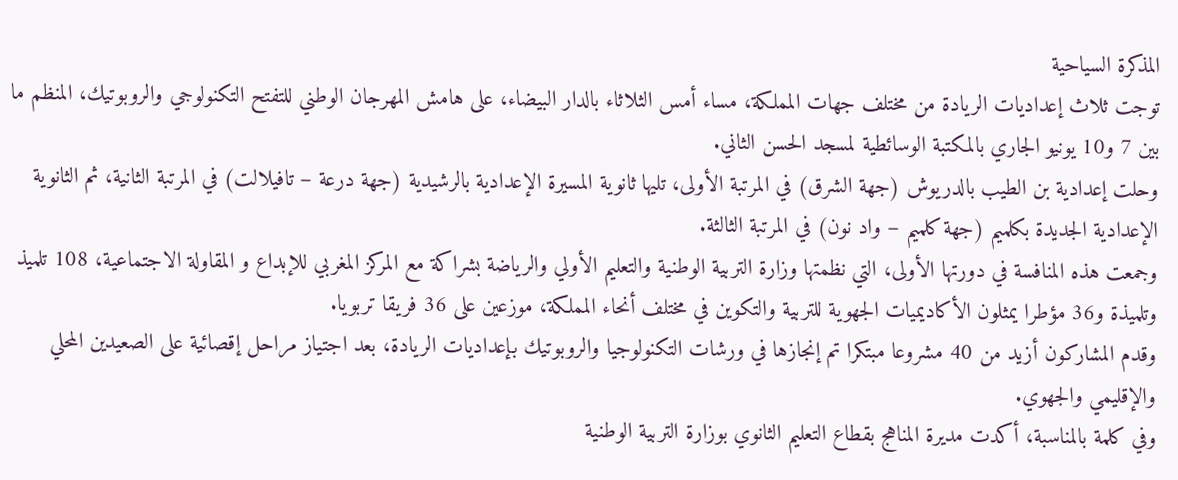المذكرة السياحية
توجت ثلاث إعداديات الريادة من مختلف جهات المملكة، مساء أمس الثلاثاء بالدار البيضاء، على هامش المهرجان الوطني للتفتح التكنولوجي والروبوتيك، المنظم ما بين 7 و10 يونيو الجاري بالمكتبة الوسائطية لمسجد الحسن الثاني.
وحلت إعدادية بن الطيب بالدريوش (جهة الشرق) في المرتبة الأولى، تليها ثانوية المسيرة الإعدادية بالرشيدية (جهة درعة – تافيلالت) في المرتبة الثانية، ثم الثانوية الإعدادية الجديدة بكلميم (جهة كلميم – واد نون) في المرتبة الثالثة.
وجمعت هذه المنافسة في دورتها الأولى، التي نظمتها وزارة التربية الوطنية والتعليم الأولي والرياضة بشراكة مع المركز المغربي للإبداع و المقاولة الاجتماعية، 108 تلميذ وتلميذة و36 مؤطرا يمثلون الأكاديميات الجهوية للتربية والتكوين في مختلف أنحاء المملكة، موزعين على 36 فريقا تربويا.
وقدم المشاركون أزيد من 40 مشروعا مبتكرا تم إنجازها في ورشات التكنولوجيا والروبوتيك بإعداديات الريادة، بعد اجتياز مراحل إقصائية على الصعيدين المحلي والإقليمي والجهوي.
وفي كلمة بالمناسبة، أكدت مديرة المناهج بقطاع التعليم الثانوي بوزارة التربية الوطنية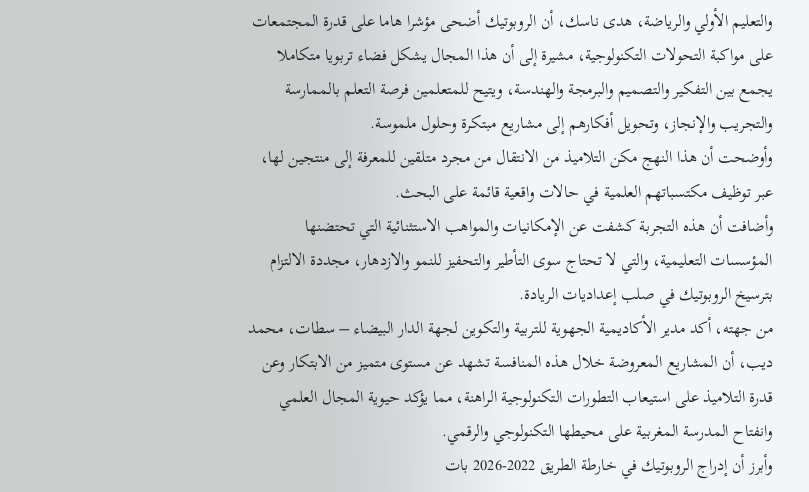والتعليم الأولي والرياضة، هدى ناسك، أن الروبوتيك أضحى مؤشرا هاما على قدرة المجتمعات على مواكبة التحولات التكنولوجية، مشيرة إلى أن هذا المجال يشكل فضاء تربويا متكاملا يجمع بين التفكير والتصميم والبرمجة والهندسة، ويتيح للمتعلمين فرصة التعلم بالممارسة والتجريب والإنجاز، وتحويل أفكارهم إلى مشاريع مبتكرة وحلول ملموسة.
وأوضحت أن هذا النهج مكن التلاميذ من الانتقال من مجرد متلقين للمعرفة إلى منتجين لها، عبر توظيف مكتسباتهم العلمية في حالات واقعية قائمة على البحث.
وأضافت أن هذه التجربة كشفت عن الإمكانيات والمواهب الاستثنائية التي تحتضنها المؤسسات التعليمية، والتي لا تحتاج سوى التأطير والتحفيز للنمو والازدهار، مجددة الالتزام بترسيخ الروبوتيك في صلب إعداديات الريادة.
من جهته، أكد مدير الأكاديمية الجهوية للتربية والتكوين لجهة الدار البيضاء – سطات، محمد ديب، أن المشاريع المعروضة خلال هذه المنافسة تشهد عن مستوى متميز من الابتكار وعن قدرة التلاميذ على استيعاب التطورات التكنولوجية الراهنة، مما يؤكد حيوية المجال العلمي وانفتاح المدرسة المغربية على محيطها التكنولوجي والرقمي.
وأبرز أن إدراج الروبوتيك في خارطة الطريق 2022-2026 بات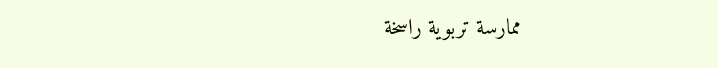ممارسة تربوية راسخة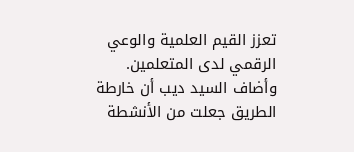تعزز القيم العلمية والوعي الرقمي لدى المتعلمين.
وأضاف السيد ديب أن خارطة الطريق جعلت من الأنشطة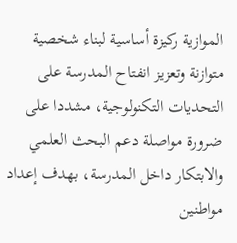الموازية ركيزة أساسية لبناء شخصية متوازنة وتعزيز انفتاح المدرسة على التحديات التكنولوجية، مشددا على ضرورة مواصلة دعم البحث العلمي والابتكار داخل المدرسة، بهدف إعداد مواطنين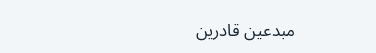مبدعين قادرين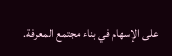على الإسهام في بناء مجتمع المعرفة.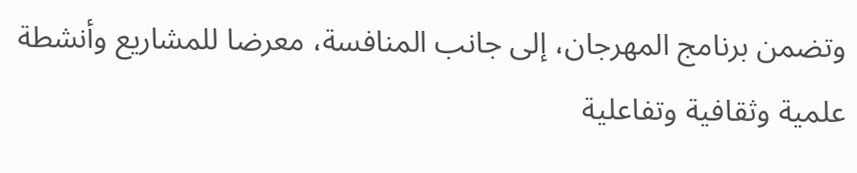وتضمن برنامج المهرجان، إلى جانب المنافسة، معرضا للمشاريع وأنشطة علمية وثقافية وتفاعلية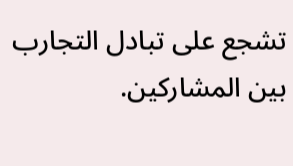تشجع على تبادل التجارب بين المشاركين.